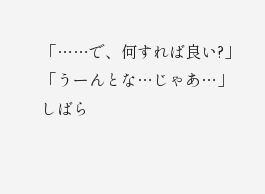「……で、何すれば良い?」
「うーんとな…じゃあ…」
しばら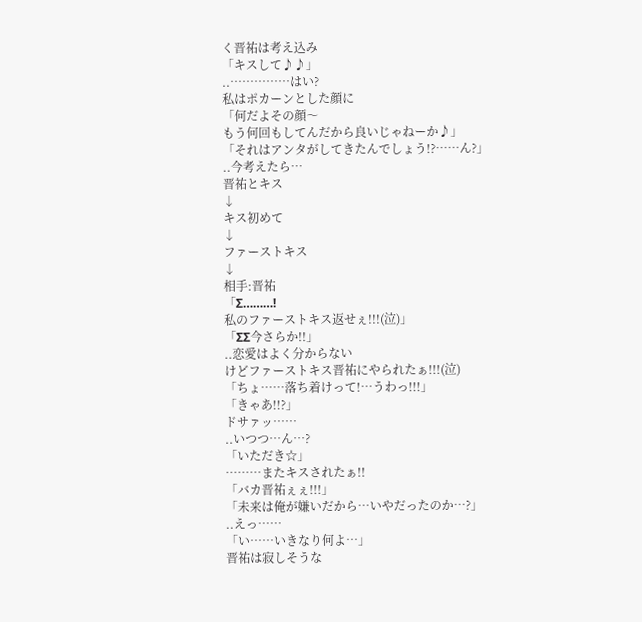く晋祐は考え込み
「キスして♪♪」
..……………はい?
私はポカーンとした顔に
「何だよその顔〜
もう何回もしてんだから良いじゃねーか♪」
「それはアンタがしてきたんでしょう!?……ん?」
..今考えたら…
晋祐とキス
↓
キス初めて
↓
ファーストキス
↓
相手:晋祐
「Σ………!
私のファーストキス返せぇ!!!(泣)」
「ΣΣ今さらか!!」
..恋愛はよく分からない
けどファーストキス晋祐にやられたぁ!!!(泣)
「ちょ……落ち着けって!…うわっ!!!」
「きゃあ!!?」
ドサァッ……
..いつつ…ん…?
「いただき☆」
………またキスされたぁ!!
「バカ晋祐ぇぇ!!!」
「未来は俺が嫌いだから…いやだったのか…?」
..えっ……
「い……いきなり何よ…」
晋祐は寂しそうな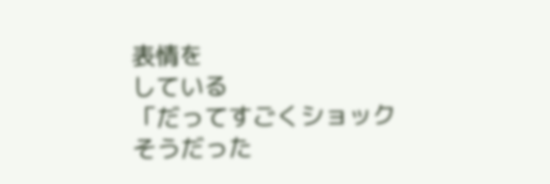表情を
している
「だってすごくショックそうだった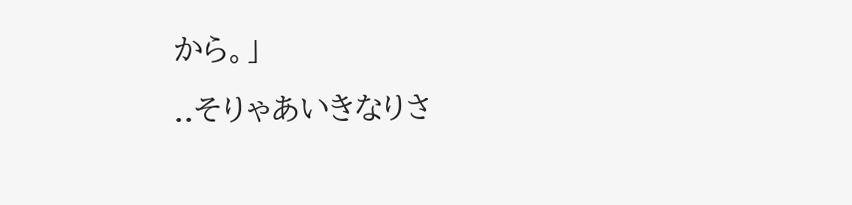から。」
..そりゃあいきなりさ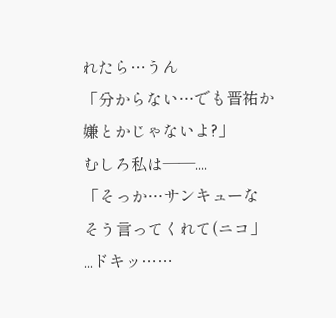れたら…うん
「分からない…でも晋祐か嫌とかじゃないよ?」
むしろ私は――....
「そっか…サンキューな
そう言ってくれて(ニコ」
...ドキッ……